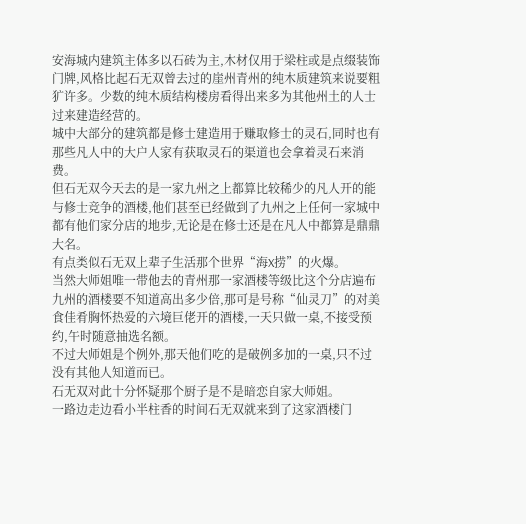安海城内建筑主体多以石砖为主,木材仅用于梁柱或是点缀装饰门牌,风格比起石无双曾去过的崖州青州的纯木质建筑来说要粗犷许多。少数的纯木质结构楼房看得出来多为其他州土的人士过来建造经营的。
城中大部分的建筑都是修士建造用于赚取修士的灵石,同时也有那些凡人中的大户人家有获取灵石的渠道也会拿着灵石来消费。
但石无双今天去的是一家九州之上都算比较稀少的凡人开的能与修士竞争的酒楼,他们甚至已经做到了九州之上任何一家城中都有他们家分店的地步,无论是在修士还是在凡人中都算是鼎鼎大名。
有点类似石无双上辈子生活那个世界“海X捞”的火爆。
当然大师姐唯一带他去的青州那一家酒楼等级比这个分店遍布九州的酒楼要不知道高出多少倍,那可是号称“仙灵刀”的对美食佳肴胸怀热爱的六境巨佬开的酒楼,一天只做一桌,不接受预约,午时随意抽选名额。
不过大师姐是个例外,那天他们吃的是破例多加的一桌,只不过没有其他人知道而已。
石无双对此十分怀疑那个厨子是不是暗恋自家大师姐。
一路边走边看小半柱香的时间石无双就来到了这家酒楼门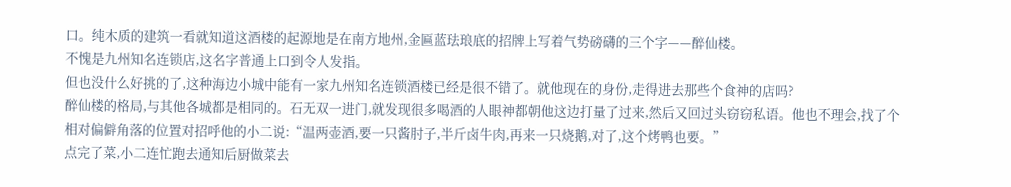口。纯木质的建筑一看就知道这酒楼的起源地是在南方地州,金匾蓝珐琅底的招牌上写着气势磅礴的三个字——醉仙楼。
不愧是九州知名连锁店,这名字普通上口到令人发指。
但也没什么好挑的了,这种海边小城中能有一家九州知名连锁酒楼已经是很不错了。就他现在的身份,走得进去那些个食神的店吗?
醉仙楼的格局,与其他各城都是相同的。石无双一进门,就发现很多喝酒的人眼神都朝他这边打量了过来,然后又回过头窃窃私语。他也不理会,找了个相对偏僻角落的位置对招呼他的小二说:“温两壶酒,要一只酱肘子,半斤卤牛肉,再来一只烧鹅,对了,这个烤鸭也要。”
点完了菜,小二连忙跑去通知后厨做菜去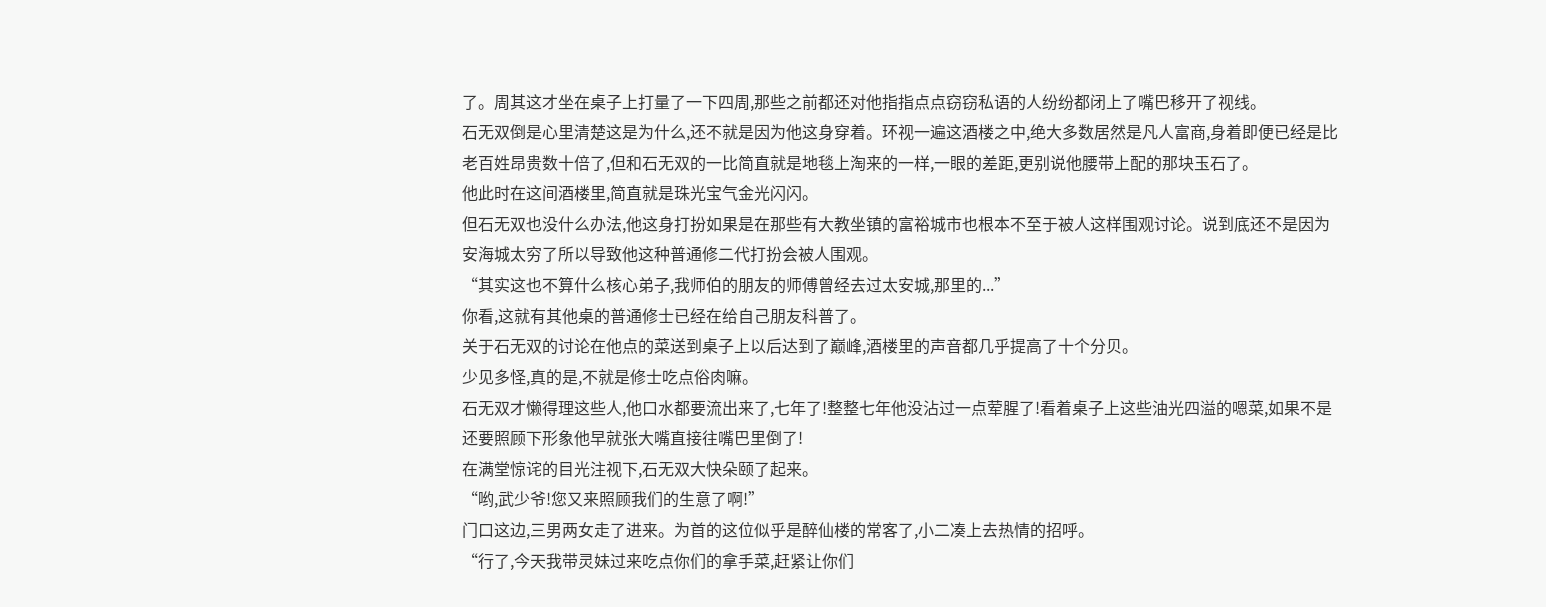了。周其这才坐在桌子上打量了一下四周,那些之前都还对他指指点点窃窃私语的人纷纷都闭上了嘴巴移开了视线。
石无双倒是心里清楚这是为什么,还不就是因为他这身穿着。环视一遍这酒楼之中,绝大多数居然是凡人富商,身着即便已经是比老百姓昂贵数十倍了,但和石无双的一比简直就是地毯上淘来的一样,一眼的差距,更别说他腰带上配的那块玉石了。
他此时在这间酒楼里,简直就是珠光宝气金光闪闪。
但石无双也没什么办法,他这身打扮如果是在那些有大教坐镇的富裕城市也根本不至于被人这样围观讨论。说到底还不是因为安海城太穷了所以导致他这种普通修二代打扮会被人围观。
“其实这也不算什么核心弟子,我师伯的朋友的师傅曾经去过太安城,那里的...”
你看,这就有其他桌的普通修士已经在给自己朋友科普了。
关于石无双的讨论在他点的菜送到桌子上以后达到了巅峰,酒楼里的声音都几乎提高了十个分贝。
少见多怪,真的是,不就是修士吃点俗肉嘛。
石无双才懒得理这些人,他口水都要流出来了,七年了!整整七年他没沾过一点荤腥了!看着桌子上这些油光四溢的嗯菜,如果不是还要照顾下形象他早就张大嘴直接往嘴巴里倒了!
在满堂惊诧的目光注视下,石无双大快朵颐了起来。
“哟,武少爷!您又来照顾我们的生意了啊!”
门口这边,三男两女走了进来。为首的这位似乎是醉仙楼的常客了,小二凑上去热情的招呼。
“行了,今天我带灵妹过来吃点你们的拿手菜,赶紧让你们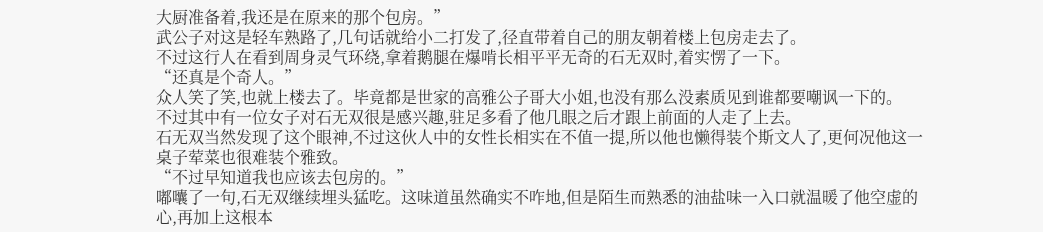大厨准备着,我还是在原来的那个包房。”
武公子对这是轻车熟路了,几句话就给小二打发了,径直带着自己的朋友朝着楼上包房走去了。
不过这行人在看到周身灵气环绕,拿着鹅腿在爆啃长相平平无奇的石无双时,着实愣了一下。
“还真是个奇人。”
众人笑了笑,也就上楼去了。毕竟都是世家的高雅公子哥大小姐,也没有那么没素质见到谁都要嘲讽一下的。
不过其中有一位女子对石无双很是感兴趣,驻足多看了他几眼之后才跟上前面的人走了上去。
石无双当然发现了这个眼神,不过这伙人中的女性长相实在不值一提,所以他也懒得装个斯文人了,更何况他这一桌子荤菜也很难装个雅致。
“不过早知道我也应该去包房的。”
嘟囔了一句,石无双继续埋头猛吃。这味道虽然确实不咋地,但是陌生而熟悉的油盐味一入口就温暖了他空虚的心,再加上这根本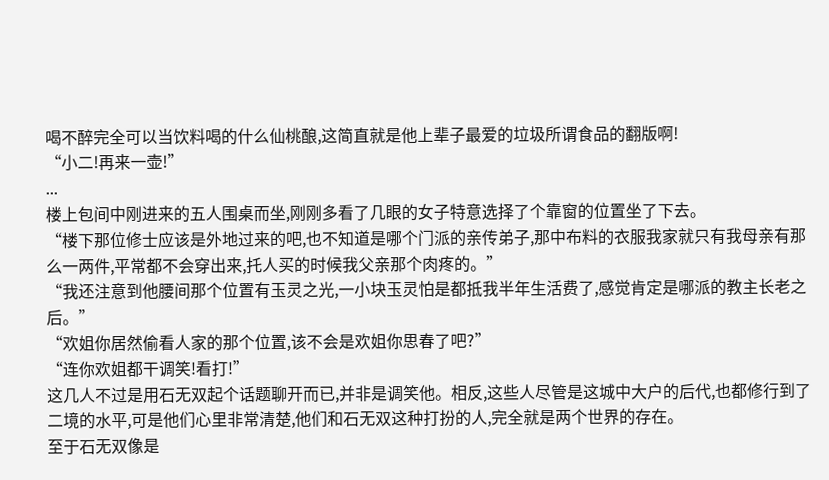喝不醉完全可以当饮料喝的什么仙桃酿,这简直就是他上辈子最爱的垃圾所谓食品的翻版啊!
“小二!再来一壶!”
...
楼上包间中刚进来的五人围桌而坐,刚刚多看了几眼的女子特意选择了个靠窗的位置坐了下去。
“楼下那位修士应该是外地过来的吧,也不知道是哪个门派的亲传弟子,那中布料的衣服我家就只有我母亲有那么一两件,平常都不会穿出来,托人买的时候我父亲那个肉疼的。”
“我还注意到他腰间那个位置有玉灵之光,一小块玉灵怕是都抵我半年生活费了,感觉肯定是哪派的教主长老之后。”
“欢姐你居然偷看人家的那个位置,该不会是欢姐你思春了吧?”
“连你欢姐都干调笑!看打!”
这几人不过是用石无双起个话题聊开而已,并非是调笑他。相反,这些人尽管是这城中大户的后代,也都修行到了二境的水平,可是他们心里非常清楚,他们和石无双这种打扮的人,完全就是两个世界的存在。
至于石无双像是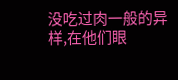没吃过肉一般的异样,在他们眼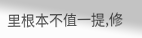里根本不值一提,修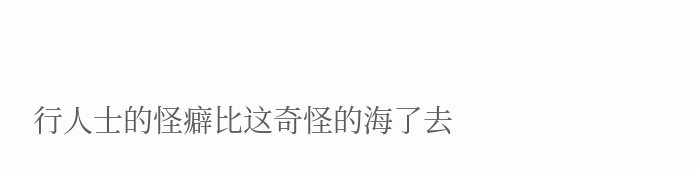行人士的怪癖比这奇怪的海了去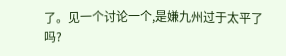了。见一个讨论一个,是嫌九州过于太平了吗?